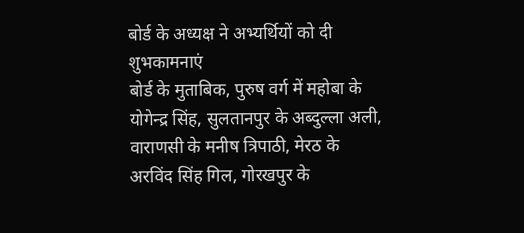बोर्ड के अध्यक्ष ने अभ्यर्थियों को दी शुभकामनाएं
बोर्ड के मुताबिक, पुरुष वर्ग में महोबा के योगेन्द्र सिंह, सुलतानपुर के अब्दुल्ला अली, वाराणसी के मनीष त्रिपाठी, मेरठ के अरविंद सिंह गिल, गोरखपुर के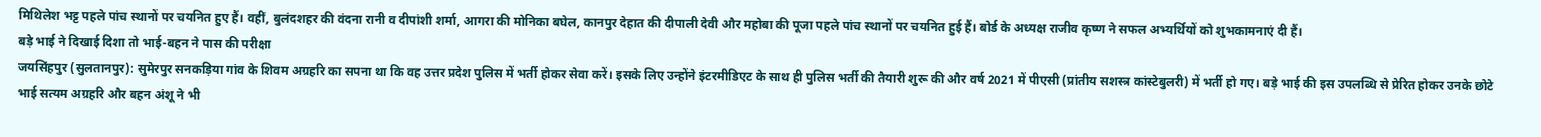मिथिलेश भट्ट पहले पांच स्थानों पर चयनित हुए हैं। वहीं, बुलंदशहर की वंदना रानी व दीपांशी शर्मा, आगरा की मोनिका बघेल, कानपुर देहात की दीपाली देवी और महोबा की पूजा पहले पांच स्थानों पर चयनित हुई हैं। बोर्ड के अध्यक्ष राजीव कृष्ण ने सफल अभ्यर्थियों को शुभकामनाएं दी हैं।
बड़े भाई ने दिखाई दिशा तो भाई-बहन ने पास की परीक्षा
जयसिंहपुर (सुलतानपुर): सुमेरपुर सनकड़िया गांव के शिवम अग्रहरि का सपना था कि वह उत्तर प्रदेश पुलिस में भर्ती होकर सेवा करें। इसके लिए उन्होंने इंटरमीडिएट के साथ ही पुलिस भर्ती की तैयारी शुरू की और वर्ष 2021 में पीएसी (प्रांतीय सशस्त्र कांस्टेबुलरी) में भर्ती हो गए। बड़े भाई की इस उपलब्धि से प्रेरित होकर उनके छोटे भाई सत्यम अग्रहरि और बहन अंशू ने भी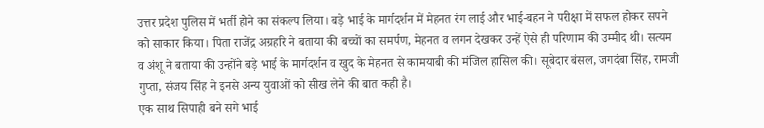उत्तर प्रदेश पुलिस में भर्ती होने का संकल्प लिया। बड़े भाई के मार्गदर्शन में मेहनत रंग लाई और भाई-बहन ने परीक्षा में सफल होकर सपने को साकार किया। पिता राजेंद्र अग्रहरि ने बताया की बच्चों का समर्पण, मेहनत व लगन देखकर उन्हें ऐसे ही परिणाम की उम्मीद थी। सत्यम व अंशू ने बताया की उन्होंने बड़े भाई के मार्गदर्शन व खुद के मेहनत से कामयाबी की मंजिल हासिल की। सूबेदार बंसल, जगदंबा सिंह, रामजी गुप्ता, संजय सिंह ने इनसे अन्य युवाओं को सीख लेने की बात कही है।
एक साथ सिपाही बने सगे भाई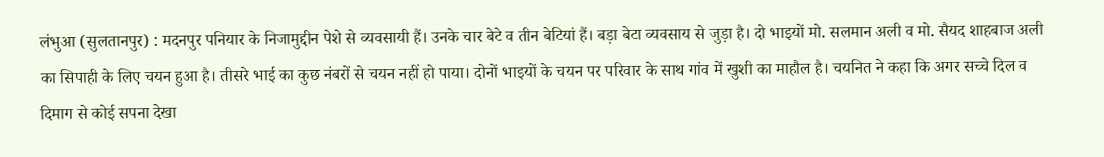लंभुआ (सुलतानपुर) : मदनपुर पनियार के निजामुद्दीन पेशे से व्यवसायी हैं। उनके चार बेटे व तीन बेटियां हैं। बड़ा बेटा व्यवसाय से जुड़ा है। दो भाइयों मो. सलमान अली व मो. सैयद शाहबाज अली का सिपाही के लिए चयन हुआ है। तीसरे भाई का कुछ नंबरों से चयन नहीं हो पाया। दोनों भाइयों के चयन पर परिवार के साथ गांव में खुशी का माहौल है। चयनित ने कहा कि अगर सच्चे दिल व दिमाग से कोई सपना देखा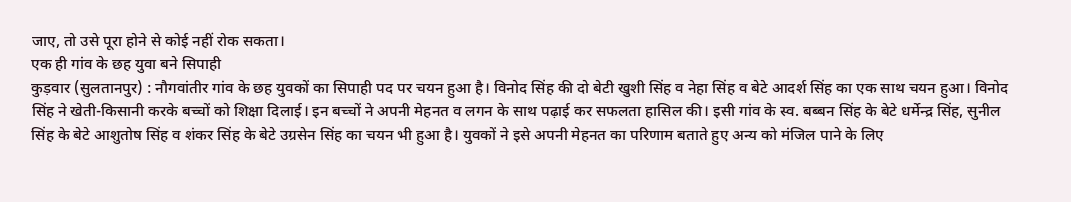जाए, तो उसे पूरा होने से कोई नहीं रोक सकता।
एक ही गांव के छह युवा बने सिपाही
कुड़वार (सुलतानपुर) : नौगवांतीर गांव के छह युवकों का सिपाही पद पर चयन हुआ है। विनोद सिंह की दो बेटी खुशी सिंह व नेहा सिंह व बेटे आदर्श सिंह का एक साथ चयन हुआ। विनोद सिंह ने खेती-किसानी करके बच्चों को शिक्षा दिलाई। इन बच्चों ने अपनी मेहनत व लगन के साथ पढ़ाई कर सफलता हासिल की। इसी गांव के स्व. बब्बन सिंह के बेटे धर्मेन्द्र सिंह, सुनील सिंह के बेटे आशुतोष सिंह व शंकर सिंह के बेटे उग्रसेन सिंह का चयन भी हुआ है। युवकों ने इसे अपनी मेहनत का परिणाम बताते हुए अन्य को मंजिल पाने के लिए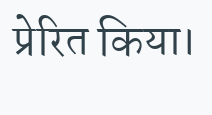प्रेरित किया।